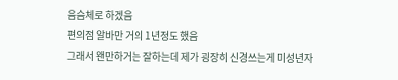음슴체로 하겠음
편의점 알바만 거의 1년정도 했음
그래서 왠만하거는 잘하는데 제가 굉장히 신경쓰는게 미성년자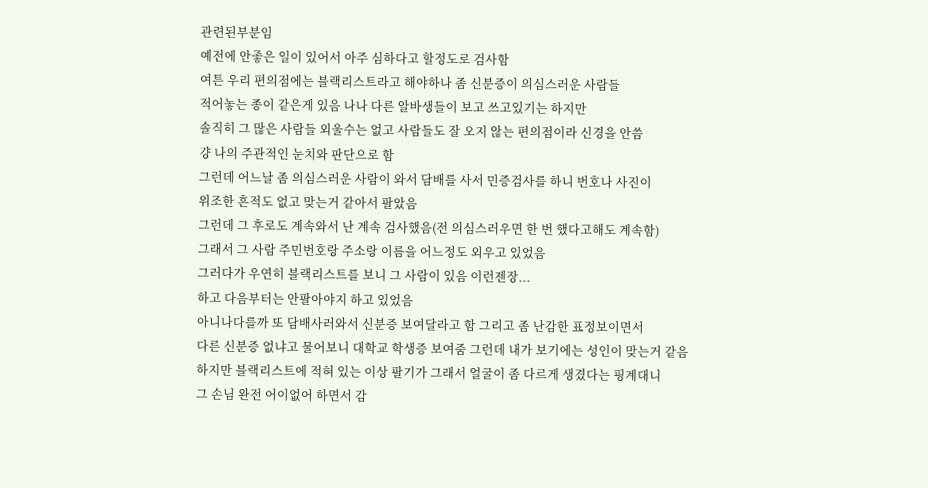관련된부분임
예전에 안좋은 일이 있어서 아주 심하다고 할정도로 검사함
여튼 우리 편의점에는 블랙리스트라고 해야하나 좀 신분증이 의심스러운 사람들
적어놓는 종이 같은게 있음 나나 다른 알바생들이 보고 쓰고있기는 하지만
솔직히 그 많은 사람들 외울수는 없고 사람들도 잘 오지 않는 편의점이라 신경을 안씀
걍 나의 주관적인 눈치와 판단으로 함
그런데 어느날 좀 의심스러운 사람이 와서 담배를 사서 민증검사를 하니 번호나 사진이
위조한 흔적도 없고 맞는거 같아서 팔았음
그런데 그 후로도 계속와서 난 계속 검사했음(전 의심스러우면 한 번 했다고해도 계속함)
그래서 그 사람 주민번호랑 주소랑 이름을 어느정도 외우고 있었음
그러다가 우연히 블랙리스트를 보니 그 사람이 있음 이런젠장...
하고 다음부터는 안팔아야지 하고 있었음
아니나다를까 또 담배사러와서 신분증 보여달라고 함 그리고 좀 난감한 표정보이면서
다른 신분증 없냐고 물어보니 대학교 학생증 보여줌 그런데 내가 보기에는 성인이 맞는거 같음
하지만 블랙리스트에 적혀 있는 이상 팔기가 그래서 얼굴이 좀 다르게 생겼다는 핑계대니
그 손님 완전 어이없어 하면서 감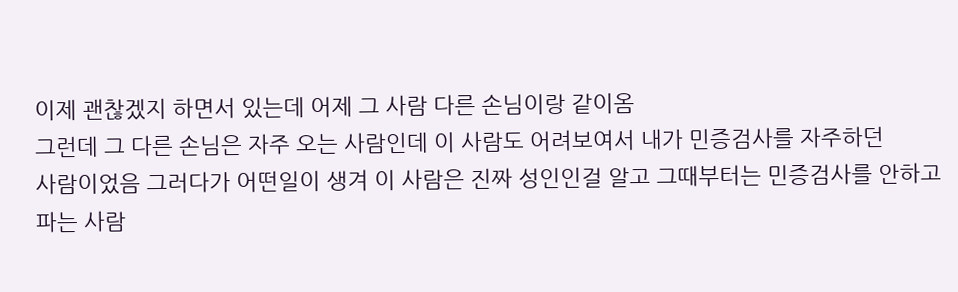이제 괜찮겠지 하면서 있는데 어제 그 사람 다른 손님이랑 같이옴
그런데 그 다른 손님은 자주 오는 사람인데 이 사람도 어려보여서 내가 민증검사를 자주하던
사람이었음 그러다가 어떤일이 생겨 이 사람은 진짜 성인인걸 알고 그때부터는 민증검사를 안하고
파는 사람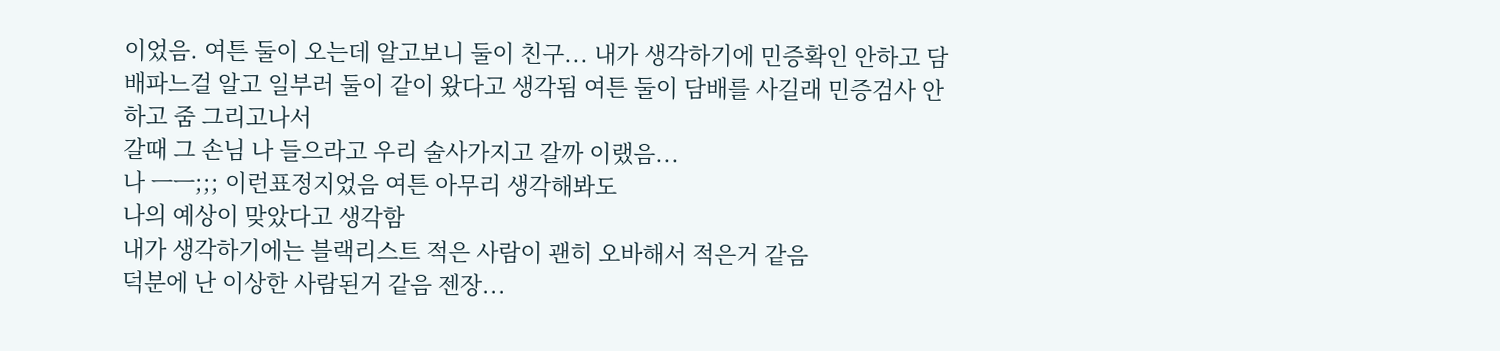이었음. 여튼 둘이 오는데 알고보니 둘이 친구... 내가 생각하기에 민증확인 안하고 담배파느걸 알고 일부러 둘이 같이 왔다고 생각됨 여튼 둘이 담배를 사길래 민증검사 안하고 줌 그리고나서
갈때 그 손님 나 들으라고 우리 술사가지고 갈까 이랬음...
나 ㅡㅡ;;; 이런표정지었음 여튼 아무리 생각해봐도
나의 예상이 맞았다고 생각함
내가 생각하기에는 블랙리스트 적은 사람이 괜히 오바해서 적은거 같음
덕분에 난 이상한 사람된거 같음 젠장...